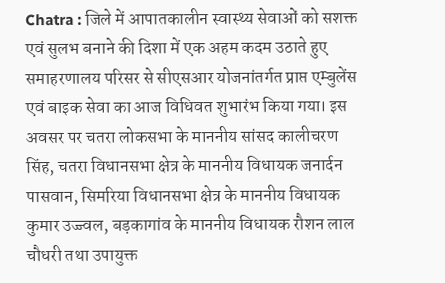Chatra : जिले में आपातकालीन स्वास्थ्य सेवाओं को सशक्त एवं सुलभ बनाने की दिशा में एक अहम कदम उठाते हुए समाहरणालय परिसर से सीएसआर योजनांतर्गत प्राप्त एम्बुलेंस एवं बाइक सेवा का आज विधिवत शुभारंभ किया गया। इस अवसर पर चतरा लोकसभा के माननीय सांसद कालीचरण सिंह, चतरा विधानसभा क्षेत्र के माननीय विधायक जनार्दन पासवान, सिमरिया विधानसभा क्षेत्र के माननीय विधायक कुमार उज्ज्वल, बड़कागांव के माननीय विधायक रौशन लाल चौधरी तथा उपायुक्त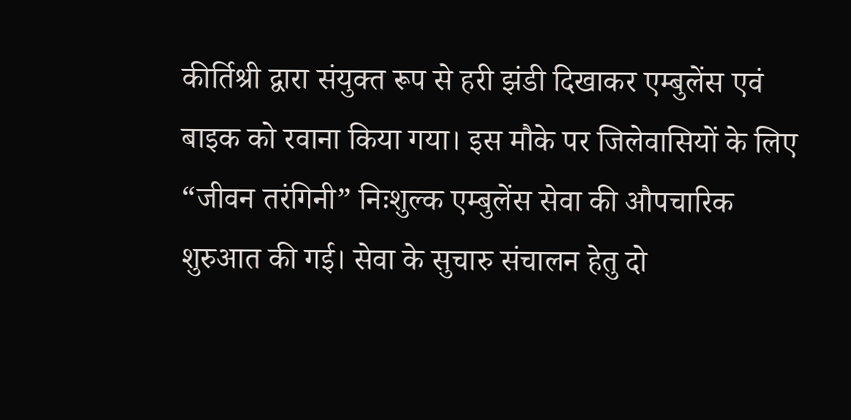कीर्तिश्री द्वारा संयुक्त रूप से हरी झंडी दिखाकर एम्बुलेंस एवं बाइक को रवाना किया गया। इस मौके पर जिलेवासियों के लिए “जीवन तरंगिनी” निःशुल्क एम्बुलेंस सेवा की औपचारिक शुरुआत की गई। सेवा के सुचारु संचालन हेतु दो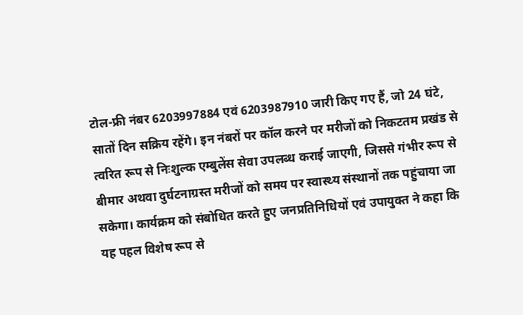टोल-फ्री नंबर 6203997884 एवं 6203987910 जारी किए गए हैं, जो 24 घंटे, सातों दिन सक्रिय रहेंगे। इन नंबरों पर कॉल करने पर मरीजों को निकटतम प्रखंड से त्वरित रूप से निःशुल्क एम्बुलेंस सेवा उपलब्ध कराई जाएगी, जिससे गंभीर रूप से बीमार अथवा दुर्घटनाग्रस्त मरीजों को समय पर स्वास्थ्य संस्थानों तक पहुंचाया जा सकेगा। कार्यक्रम को संबोधित करते हुए जनप्रतिनिधियों एवं उपायुक्त ने कहा कि यह पहल विशेष रूप से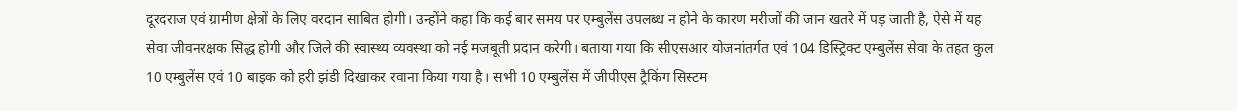दूरदराज एवं ग्रामीण क्षेत्रों के लिए वरदान साबित होगी। उन्होंने कहा कि कई बार समय पर एम्बुलेंस उपलब्ध न होने के कारण मरीजों की जान खतरे में पड़ जाती है, ऐसे में यह सेवा जीवनरक्षक सिद्ध होगी और जिले की स्वास्थ्य व्यवस्था को नई मजबूती प्रदान करेगी। बताया गया कि सीएसआर योजनांतर्गत एवं 104 डिस्ट्रिक्ट एम्बुलेंस सेवा के तहत कुल 10 एम्बुलेंस एवं 10 बाइक को हरी झंडी दिखाकर रवाना किया गया है। सभी 10 एम्बुलेंस में जीपीएस ट्रैकिंग सिस्टम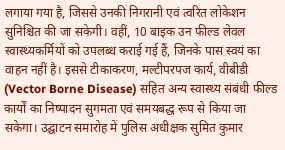लगाया गया है, जिससे उनकी निगरानी एवं त्वरित लोकेशन सुनिश्चित की जा सकेगी। वहीं, 10 बाइक उन फील्ड लेवल स्वास्थ्यकर्मियों को उपलब्ध कराई गई हैं, जिनके पास स्वयं का वाहन नहीं है। इससे टीकाकरण, मल्टीपरपज कार्य, वीबीडी (Vector Borne Disease) सहित अन्य स्वास्थ्य संबंधी फील्ड कार्यों का निष्पादन सुगमता एवं समयबद्ध रूप से किया जा सकेगा। उद्घाटन समारोह में पुलिस अधीक्षक सुमित कुमार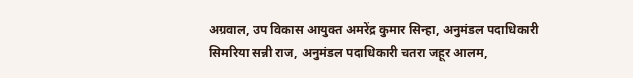अग्रवाल, उप विकास आयुक्त अमरेंद्र कुमार सिन्हा, अनुमंडल पदाधिकारी सिमरिया सन्नी राज, अनुमंडल पदाधिकारी चतरा जहूर आलम,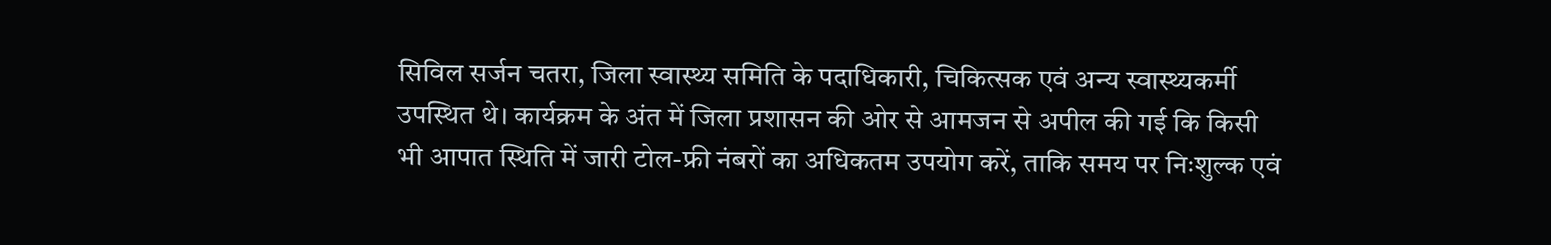सिविल सर्जन चतरा, जिला स्वास्थ्य समिति के पदाधिकारी, चिकित्सक एवं अन्य स्वास्थ्यकर्मी उपस्थित थे। कार्यक्रम के अंत में जिला प्रशासन की ओर से आमजन से अपील की गई कि किसी भी आपात स्थिति में जारी टोल-फ्री नंबरों का अधिकतम उपयोग करें, ताकि समय पर निःशुल्क एवं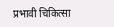प्रभावी चिकित्सा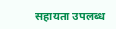सहायता उपलब्ध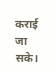कराई जा सके।